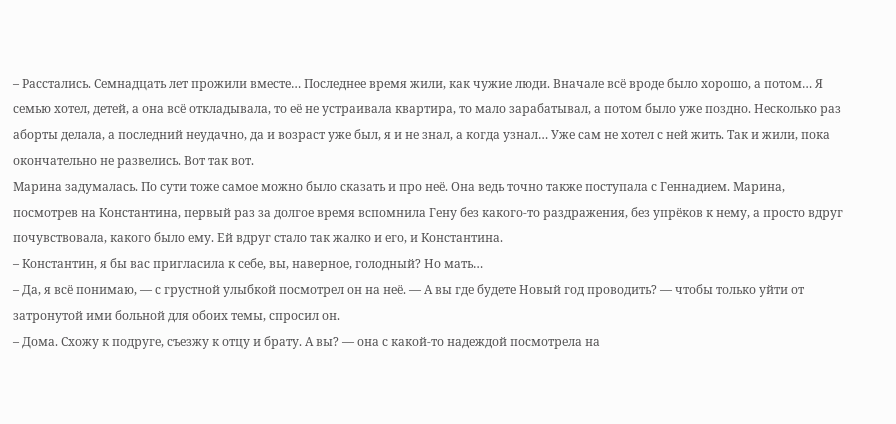– Расстались. Семнадцать лет прожили вместе… Последнее время жили, как чужие люди. Вначале всё вроде было хорошо, а потом… Я семью хотел, детей, а она всё откладывала, то её не устраивала квартира, то мало зарабатывал, а потом было уже поздно. Несколько раз аборты делала, а последний неудачно, да и возраст уже был, я и не знал, а когда узнал… Уже сам не хотел с ней жить. Так и жили, пока окончательно не развелись. Вот так вот.
Марина задумалась. По сути тоже самое можно было сказать и про неё. Она ведь точно также поступала с Геннадием. Марина, посмотрев на Константина, первый раз за долгое время вспомнила Гену без какого-то раздражения, без упрёков к нему, а просто вдруг почувствовала, какого было ему. Ей вдруг стало так жалко и его, и Константина.
– Константин, я бы вас пригласила к себе, вы, наверное, голодный? Но мать…
– Да, я всё понимаю, — с грустной улыбкой посмотрел он на неё. — А вы где будете Новый год проводить? — чтобы только уйти от затронутой ими больной для обоих темы, спросил он.
– Дома. Схожу к подруге, съезжу к отцу и брату. А вы? — она с какой-то надеждой посмотрела на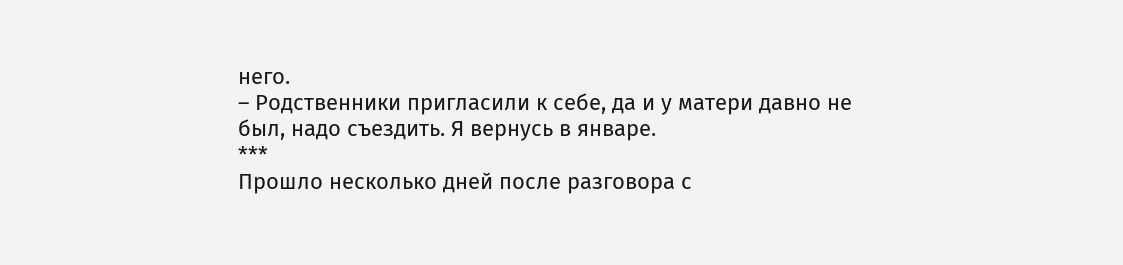него.
– Родственники пригласили к себе, да и у матери давно не был, надо съездить. Я вернусь в январе.
***
Прошло несколько дней после разговора с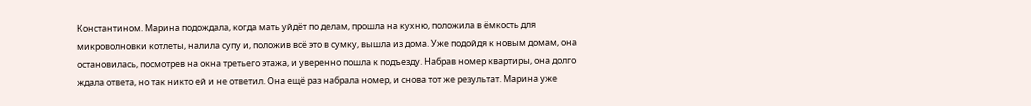Константином. Марина подождала, когда мать уйдёт по делам, прошла на кухню, положила в ёмкость для микроволновки котлеты, налила супу и, положив всё это в сумку, вышла из дома. Уже подойдя к новым домам, она остановилась, посмотрев на окна третьего этажа, и уверенно пошла к подъезду. Набрав номер квартиры, она долго ждала ответа, но так никто ей и не ответил. Она ещё раз набрала номер, и снова тот же результат. Марина уже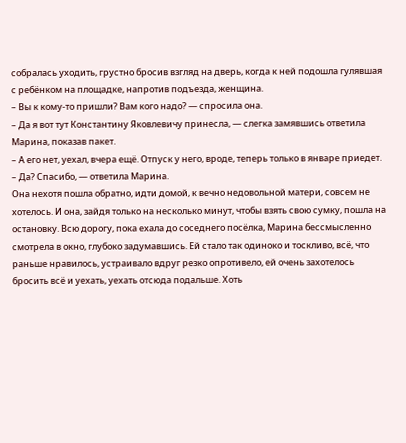собралась уходить, грустно бросив взгляд на дверь, когда к ней подошла гулявшая с ребёнком на площадке, напротив подъезда, женщина.
– Вы к кому-то пришли? Вам кого надо? — спросила она.
– Да я вот тут Константину Яковлевичу принесла, — слегка замявшись ответила Марина, показав пакет.
– А его нет, уехал, вчера ещё. Отпуск у него, вроде, теперь только в январе приедет.
– Да? Спасибо, — ответила Марина.
Она нехотя пошла обратно, идти домой, к вечно недовольной матери, совсем не хотелось. И она, зайдя только на несколько минут, чтобы взять свою сумку, пошла на остановку. Всю дорогу, пока ехала до соседнего посёлка, Марина бессмысленно смотрела в окно, глубоко задумавшись. Ей стало так одиноко и тоскливо, всё, что раньше нравилось, устраивало вдруг резко опротивело, ей очень захотелось бросить всё и уехать, уехать отсюда подальше. Хоть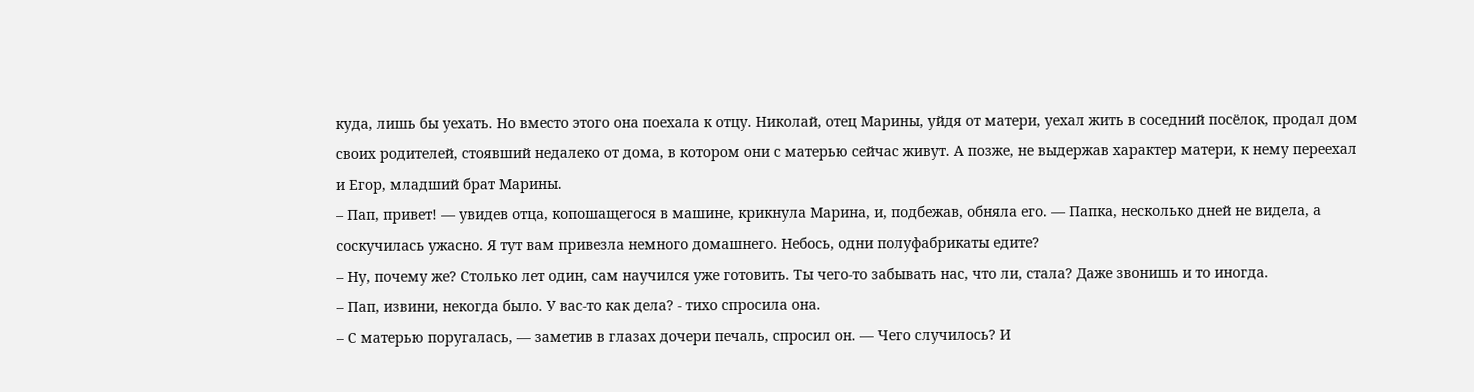куда, лишь бы уехать. Но вместо этого она поехала к отцу. Николай, отец Марины, уйдя от матери, уехал жить в соседний посёлок, продал дом своих родителей, стоявший недалеко от дома, в котором они с матерью сейчас живут. А позже, не выдержав характер матери, к нему переехал и Егор, младший брат Марины.
– Пап, привет! — увидев отца, копошащегося в машине, крикнула Марина, и, подбежав, обняла его. — Папка, несколько дней не видела, а соскучилась ужасно. Я тут вам привезла немного домашнего. Небось, одни полуфабрикаты едите?
– Ну, почему же? Столько лет один, сам научился уже готовить. Ты чего-то забывать нас, что ли, стала? Даже звонишь и то иногда.
– Пап, извини, некогда было. У вас-то как дела? - тихо спросила она.
– С матерью поругалась, — заметив в глазах дочери печаль, спросил он. — Чего случилось? И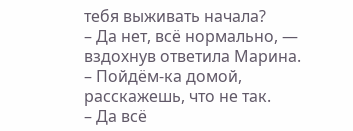тебя выживать начала?
– Да нет, всё нормально, — вздохнув ответила Марина.
– Пойдём-ка домой, расскажешь, что не так.
– Да всё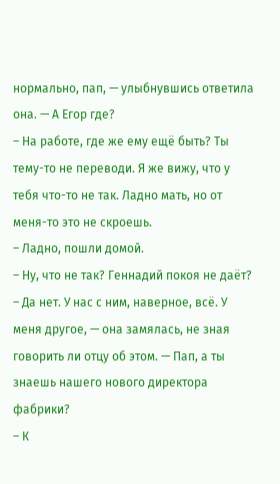нормально, пап, — улыбнувшись ответила она. — А Егор где?
– На работе, где же ему ещё быть? Ты тему-то не переводи. Я же вижу, что у тебя что-то не так. Ладно мать, но от меня-то это не скроешь.
– Ладно, пошли домой.
– Ну, что не так? Геннадий покоя не даёт?
– Да нет. У нас с ним, наверное, всё. У меня другое, — она замялась, не зная говорить ли отцу об этом. — Пап, а ты знаешь нашего нового директора фабрики?
– К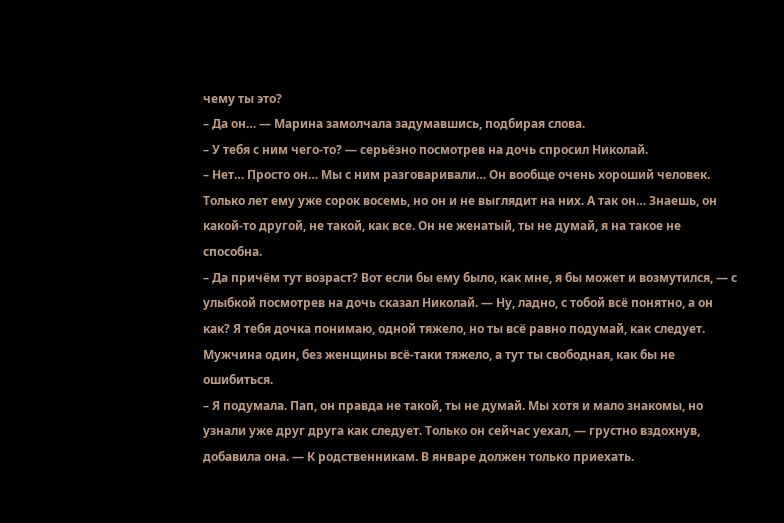чему ты это?
– Да он… — Марина замолчала задумавшись, подбирая слова.
– У тебя с ним чего-то? — серьёзно посмотрев на дочь спросил Николай.
– Нет… Просто он… Мы с ним разговаривали… Он вообще очень хороший человек. Только лет ему уже сорок восемь, но он и не выглядит на них. А так он… Знаешь, он какой-то другой, не такой, как все. Он не женатый, ты не думай, я на такое не способна.
– Да причём тут возраст? Вот если бы ему было, как мне, я бы может и возмутился, — с улыбкой посмотрев на дочь сказал Николай. — Ну, ладно, с тобой всё понятно, а он как? Я тебя дочка понимаю, одной тяжело, но ты всё равно подумай, как следует. Мужчина один, без женщины всё-таки тяжело, а тут ты свободная, как бы не ошибиться.
– Я подумала. Пап, он правда не такой, ты не думай. Мы хотя и мало знакомы, но узнали уже друг друга как следует. Только он сейчас уехал, — грустно вздохнув, добавила она. — К родственникам. В январе должен только приехать.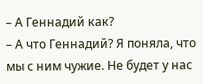– А Геннадий как?
– А что Геннадий? Я поняла, что мы с ним чужие. Не будет у нас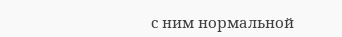с ним нормальной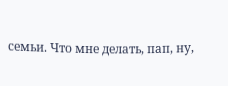семьи. Что мне делать, пап, ну,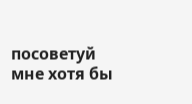посоветуй мне хотя бы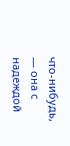что-нибудь, — она с надеждой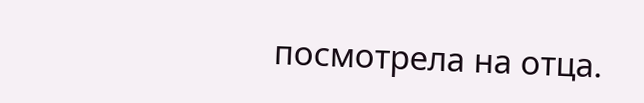посмотрела на отца.